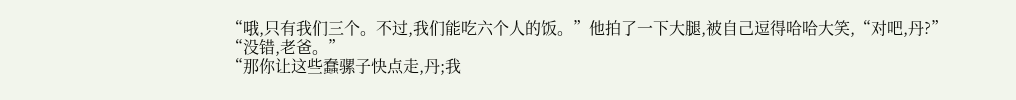“哦,只有我们三个。不过,我们能吃六个人的饭。”他拍了一下大腿,被自己逗得哈哈大笑,“对吧,丹?”
“没错,老爸。”
“那你让这些蠢骡子快点走,丹;我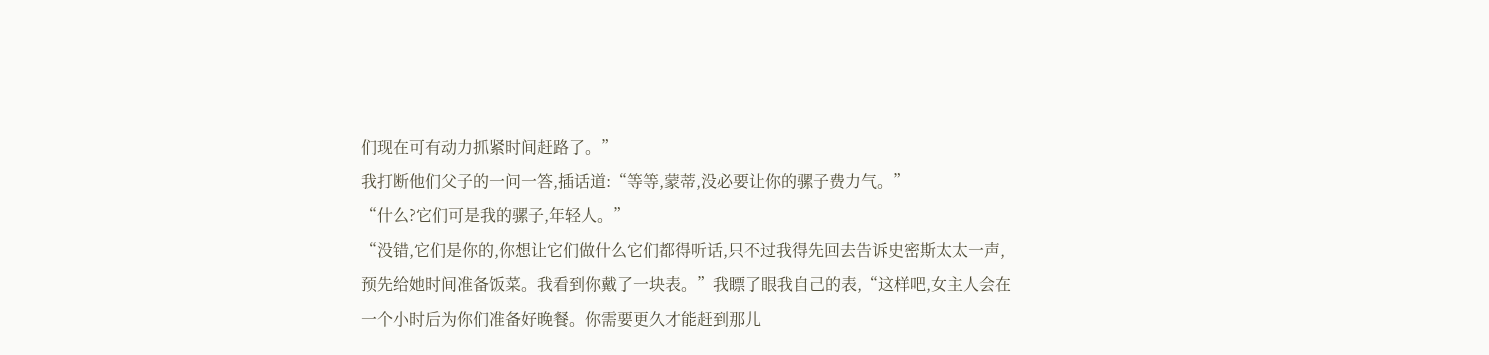们现在可有动力抓紧时间赶路了。”
我打断他们父子的一问一答,插话道:“等等,蒙蒂,没必要让你的骡子费力气。”
“什么?它们可是我的骡子,年轻人。”
“没错,它们是你的,你想让它们做什么它们都得听话,只不过我得先回去告诉史密斯太太一声,预先给她时间准备饭菜。我看到你戴了一块表。”我瞟了眼我自己的表,“这样吧,女主人会在一个小时后为你们准备好晚餐。你需要更久才能赶到那儿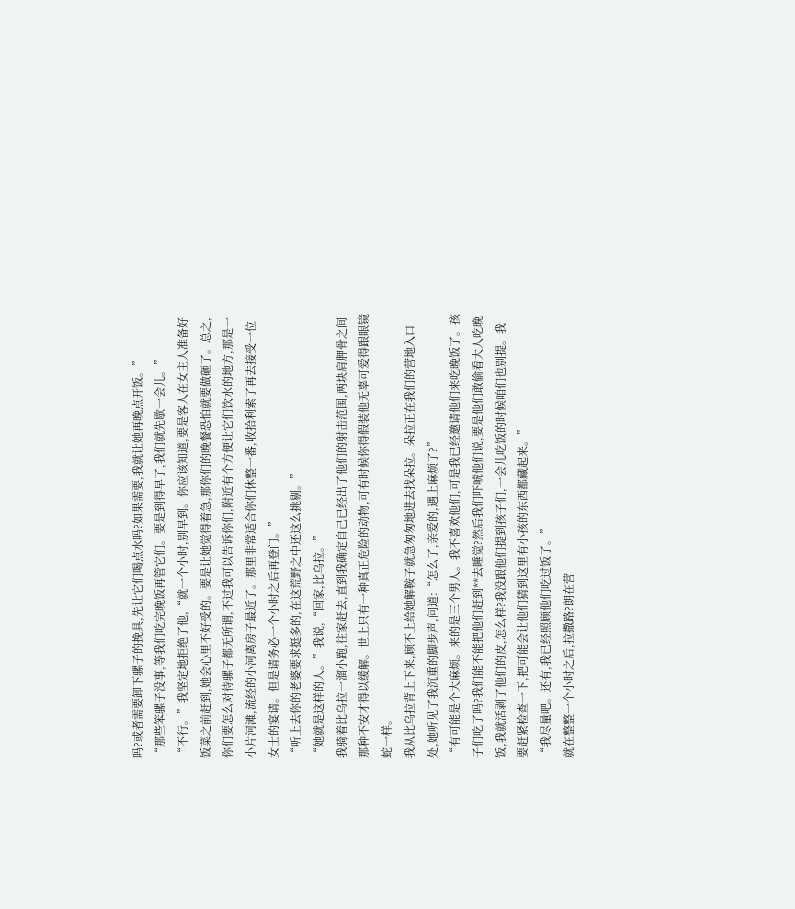吗?或者需要卸下骡子的挽具,先让它们喝点水吗?如果需要,我就让她再晚点开饭。”
“那些笨骡子没事,等我们吃完晚饭再管它们。要是到得早了,我们就先歇一会儿。”
“不行。”我坚定地拒绝了他,“就一个小时,别早到。你应该知道,要是客人在女主人准备好饭菜之前赶到,她会心里不好受的。要是让她觉得着急,那你们的晚餐恐怕就要做砸了。总之,你们要怎么对待骡子都无所谓,不过我可以告诉你们,附近有个方便让它们饮水的地方,那是一小片河滩,流经的小河离房子最近了。那里非常适合你们休整一番,收拾利索了再去接受一位女士的宴请。但是请务必一个小时之后再登门。”
“听上去你的老婆要求挺多的,在这荒野之中还这么挑剔。”
“她就是这样的人。”我说,“回家,比乌拉。”
我骑着比乌拉一溜小跑,往家赶去,直到我确定自己已经出了他们的射击范围,两块肩胛骨之间那种不安才得以缓解。世上只有一种真正危险的动物,可有时候你得假装他无辜可爱得跟眼镜蛇一样。
我从比乌拉背上下来,顾不上给她解鞍子就急匆匆地进去找朵拉。朵拉正在我们的营地入口处,她听见了我沉重的脚步声,问道:“怎么了,亲爱的,遇上麻烦了?”
“有可能是个大麻烦。来的是三个男人。我不喜欢他们,可是我已经邀请他们来吃晚饭了。孩子们吃了吗?我们能不能把他们赶到**去睡觉?然后我们吓唬他们说,要是他们敢偷看大人吃晚饭,我就活剥了他们的皮,怎么样?我没跟他们提到孩子们,一会儿吃饭的时候咱们也别提。我要赶紧检查一下,把可能会让他们猜到这里有小孩的东西都藏起来。”
“我尽量吧。还有,我已经照顾他们吃过饭了。”
就在整整一个小时之后,拉撒路?朗在营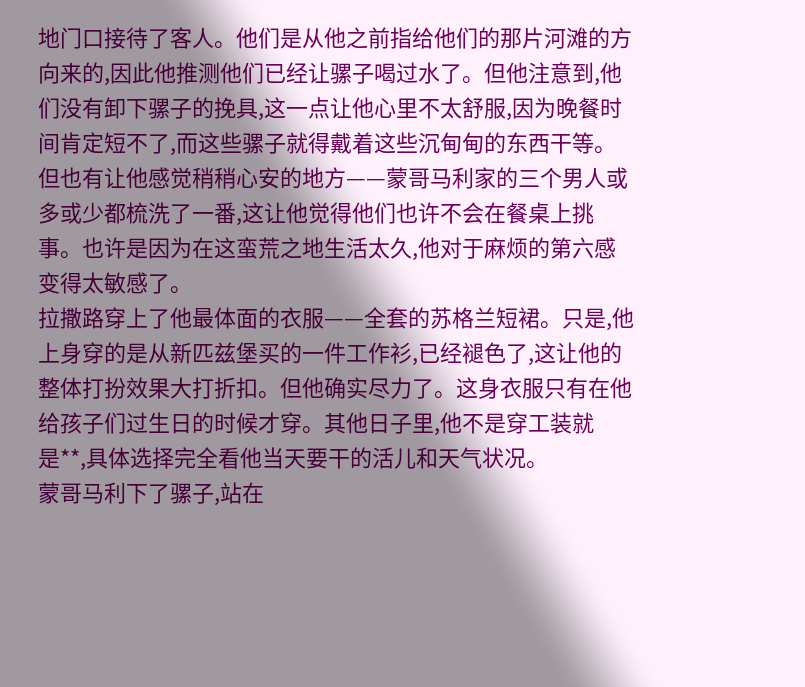地门口接待了客人。他们是从他之前指给他们的那片河滩的方向来的,因此他推测他们已经让骡子喝过水了。但他注意到,他们没有卸下骡子的挽具,这一点让他心里不太舒服,因为晚餐时间肯定短不了,而这些骡子就得戴着这些沉甸甸的东西干等。但也有让他感觉稍稍心安的地方——蒙哥马利家的三个男人或多或少都梳洗了一番,这让他觉得他们也许不会在餐桌上挑事。也许是因为在这蛮荒之地生活太久,他对于麻烦的第六感变得太敏感了。
拉撒路穿上了他最体面的衣服——全套的苏格兰短裙。只是,他上身穿的是从新匹兹堡买的一件工作衫,已经褪色了,这让他的整体打扮效果大打折扣。但他确实尽力了。这身衣服只有在他给孩子们过生日的时候才穿。其他日子里,他不是穿工装就是**,具体选择完全看他当天要干的活儿和天气状况。
蒙哥马利下了骡子,站在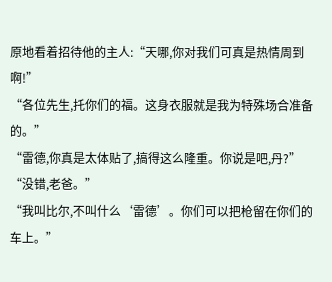原地看着招待他的主人:“天哪,你对我们可真是热情周到啊!”
“各位先生,托你们的福。这身衣服就是我为特殊场合准备的。”
“雷德,你真是太体贴了,搞得这么隆重。你说是吧,丹?”
“没错,老爸。”
“我叫比尔,不叫什么‘雷德’。你们可以把枪留在你们的车上。”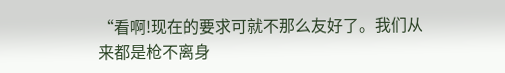“看啊!现在的要求可就不那么友好了。我们从来都是枪不离身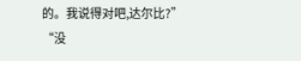的。我说得对吧,达尔比?”
“没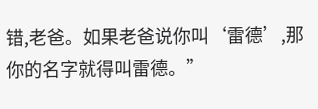错,老爸。如果老爸说你叫‘雷德’,那你的名字就得叫雷德。”